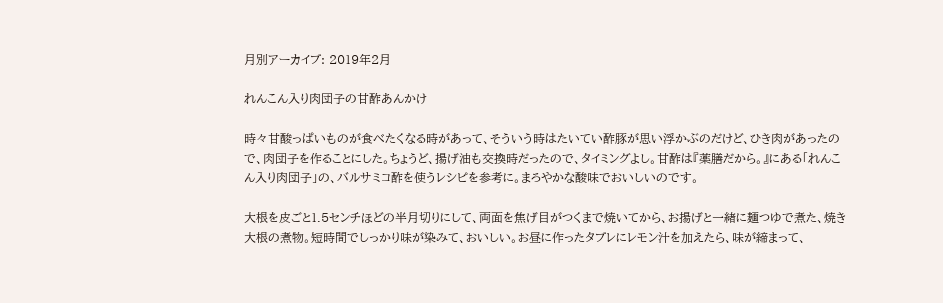月別アーカイブ: 2019年2月

れんこん入り肉団子の甘酢あんかけ

時々甘酸っぱいものが食べたくなる時があって、そういう時はたいてい酢豚が思い浮かぶのだけど、ひき肉があったので、肉団子を作ることにした。ちょうど、揚げ油も交換時だったので、タイミングよし。甘酢は『薬膳だから。』にある「れんこん入り肉団子」の、バルサミコ酢を使うレシピを参考に。まろやかな酸味でおいしいのです。

大根を皮ごと1.5センチほどの半月切りにして、両面を焦げ目がつくまで焼いてから、お揚げと一緒に麺つゆで煮た、焼き大根の煮物。短時間でしっかり味が染みて、おいしい。お昼に作ったタブレにレモン汁を加えたら、味が締まって、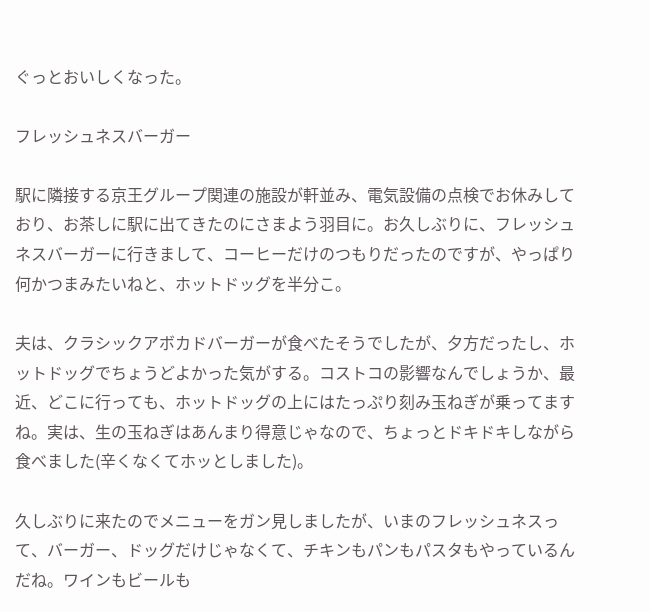ぐっとおいしくなった。

フレッシュネスバーガー

駅に隣接する京王グループ関連の施設が軒並み、電気設備の点検でお休みしており、お茶しに駅に出てきたのにさまよう羽目に。お久しぶりに、フレッシュネスバーガーに行きまして、コーヒーだけのつもりだったのですが、やっぱり何かつまみたいねと、ホットドッグを半分こ。

夫は、クラシックアボカドバーガーが食べたそうでしたが、夕方だったし、ホットドッグでちょうどよかった気がする。コストコの影響なんでしょうか、最近、どこに行っても、ホットドッグの上にはたっぷり刻み玉ねぎが乗ってますね。実は、生の玉ねぎはあんまり得意じゃなので、ちょっとドキドキしながら食べました(辛くなくてホッとしました)。

久しぶりに来たのでメニューをガン見しましたが、いまのフレッシュネスって、バーガー、ドッグだけじゃなくて、チキンもパンもパスタもやっているんだね。ワインもビールも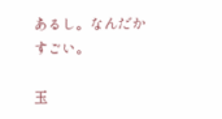あるし。なんだかすごい。

玉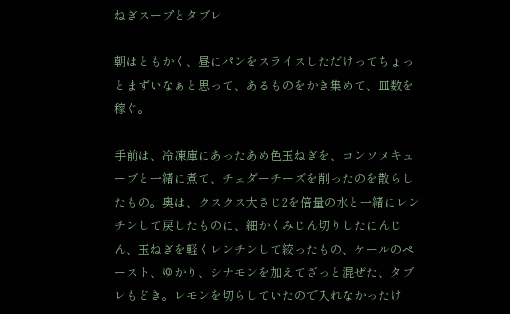ねぎスープとタブレ

朝はともかく、昼にパンをスライスしただけってちょっとまずいなぁと思って、あるものをかき集めて、皿数を稼ぐ。

手前は、冷凍庫にあったあめ色玉ねぎを、コンソメキューブと一緒に煮て、チェダーチーズを削ったのを散らしたもの。奥は、クスクス大さじ2を倍量の水と一緒にレンチンして戻したものに、細かくみじん切りしたにんじん、玉ねぎを軽くレンチンして絞ったもの、ケールのペースト、ゆかり、シナモンを加えてざっと混ぜた、タブレもどき。レモンを切らしていたので入れなかったけ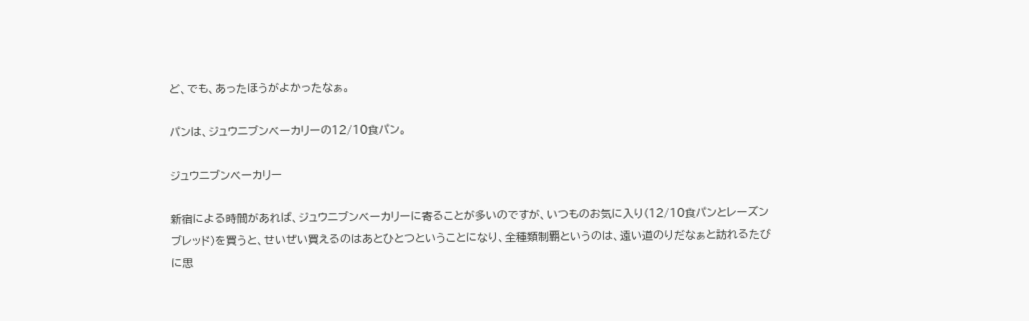ど、でも、あったほうがよかったなぁ。

パンは、ジュウニブンベーカリーの12/10食パン。

ジュウニブンベーカリー

新宿による時間があれば、ジュウニブンベーカリーに寄ることが多いのですが、いつものお気に入り(12/10食パンとレーズンブレッド)を買うと、せいぜい買えるのはあとひとつということになり、全種類制覇というのは、遠い道のりだなぁと訪れるたびに思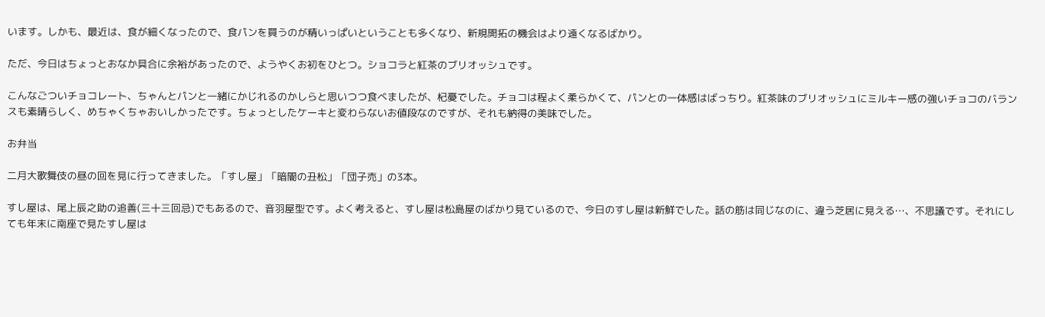います。しかも、最近は、食が細くなったので、食パンを買うのが精いっぱいということも多くなり、新規開拓の機会はより遠くなるばかり。

ただ、今日はちょっとおなか具合に余裕があったので、ようやくお初をひとつ。ショコラと紅茶のブリオッシュです。

こんなごついチョコレート、ちゃんとパンと一緒にかじれるのかしらと思いつつ食べましたが、杞憂でした。チョコは程よく柔らかくて、パンとの一体感はばっちり。紅茶味のブリオッシュにミルキー感の強いチョコのバランスも素晴らしく、めちゃくちゃおいしかったです。ちょっとしたケーキと変わらないお値段なのですが、それも納得の美味でした。

お弁当

二月大歌舞伎の昼の回を見に行ってきました。「すし屋」「暗闇の丑松」「団子売」の3本。

すし屋は、尾上辰之助の追善(三十三回忌)でもあるので、音羽屋型です。よく考えると、すし屋は松島屋のばかり見ているので、今日のすし屋は新鮮でした。話の筋は同じなのに、違う芝居に見える…、不思議です。それにしても年末に南座で見たすし屋は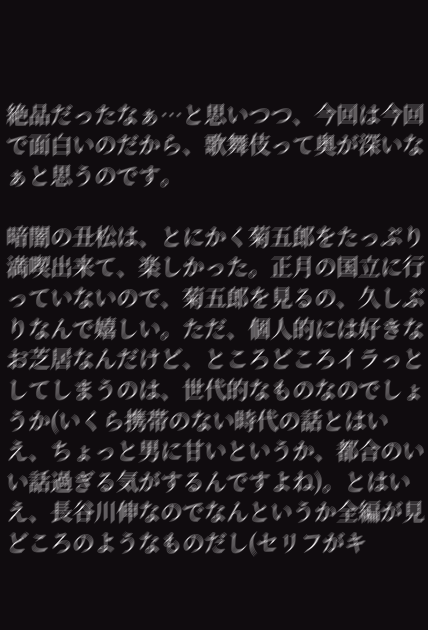絶品だったなぁ…と思いつつ、今回は今回で面白いのだから、歌舞伎って奥が深いなぁと思うのです。

暗闇の丑松は、とにかく菊五郎をたっぷり満喫出来て、楽しかった。正月の国立に行っていないので、菊五郎を見るの、久しぶりなんで嬉しい。ただ、個人的には好きなお芝居なんだけど、ところどころイラっとしてしまうのは、世代的なものなのでしょうか(いくら携帯のない時代の話とはいえ、ちょっと男に甘いというか、都合のいい話過ぎる気がするんですよね)。とはいえ、長谷川伸なのでなんというか全編が見どころのようなものだし(セリフがキ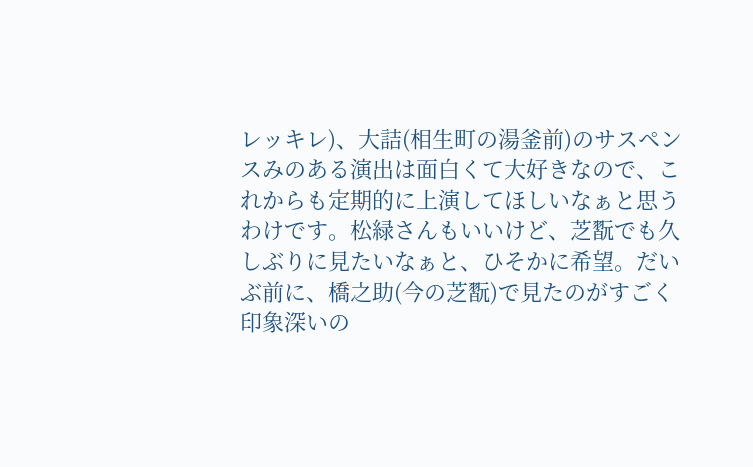レッキレ)、大詰(相生町の湯釜前)のサスペンスみのある演出は面白くて大好きなので、これからも定期的に上演してほしいなぁと思うわけです。松緑さんもいいけど、芝翫でも久しぶりに見たいなぁと、ひそかに希望。だいぶ前に、橋之助(今の芝翫)で見たのがすごく印象深いの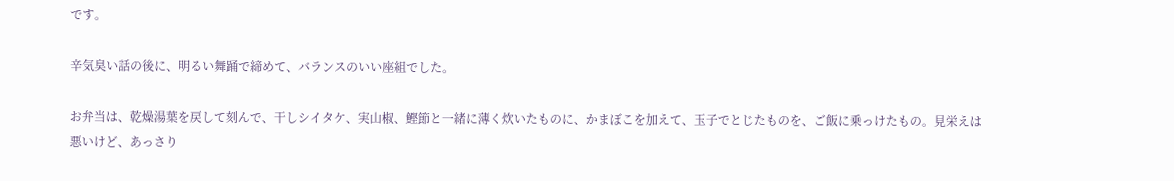です。

辛気臭い話の後に、明るい舞踊で締めて、バランスのいい座組でした。

お弁当は、乾燥湯葉を戻して刻んで、干しシイタケ、実山椒、鰹節と一緒に薄く炊いたものに、かまぼこを加えて、玉子でとじたものを、ご飯に乗っけたもの。見栄えは悪いけど、あっさり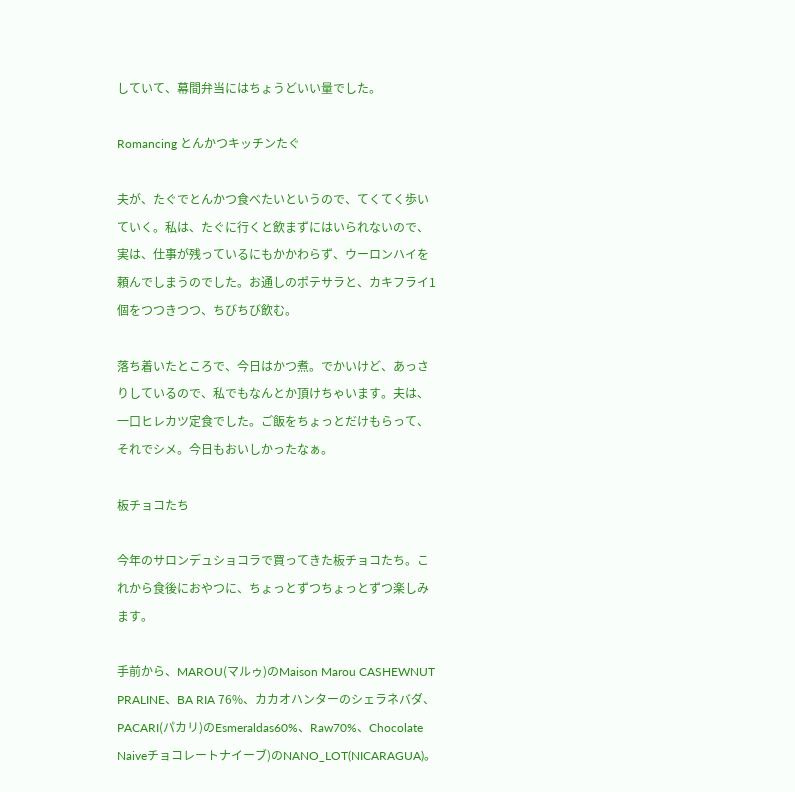していて、幕間弁当にはちょうどいい量でした。

Romancing とんかつキッチンたぐ

夫が、たぐでとんかつ食べたいというので、てくてく歩いていく。私は、たぐに行くと飲まずにはいられないので、実は、仕事が残っているにもかかわらず、ウーロンハイを頼んでしまうのでした。お通しのポテサラと、カキフライ1個をつつきつつ、ちびちび飲む。

落ち着いたところで、今日はかつ煮。でかいけど、あっさりしているので、私でもなんとか頂けちゃいます。夫は、一口ヒレカツ定食でした。ご飯をちょっとだけもらって、それでシメ。今日もおいしかったなぁ。

板チョコたち

今年のサロンデュショコラで買ってきた板チョコたち。これから食後におやつに、ちょっとずつちょっとずつ楽しみます。

手前から、MAROU(マルゥ)のMaison Marou CASHEWNUT PRALINE、BA RIA 76%、カカオハンターのシェラネバダ、PACARI(パカリ)のEsmeraldas60%、Raw70%、Chocolate Naiveチョコレートナイーブ)のNANO_LOT(NICARAGUA)。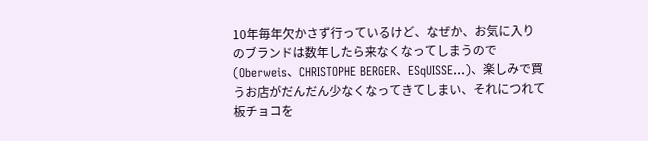10年毎年欠かさず行っているけど、なぜか、お気に入りのブランドは数年したら来なくなってしまうので(Oberweis、CHRISTOPHE BERGER、ESqUISSE…)、楽しみで買うお店がだんだん少なくなってきてしまい、それにつれて板チョコを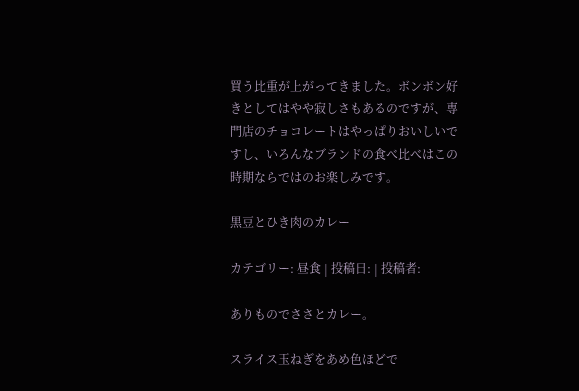買う比重が上がってきました。ボンボン好きとしてはやや寂しさもあるのですが、専門店のチョコレートはやっぱりおいしいですし、いろんなブランドの食べ比べはこの時期ならではのお楽しみです。

黒豆とひき肉のカレー

カテゴリー: 昼食 | 投稿日: | 投稿者:

ありものでささとカレー。

スライス玉ねぎをあめ色ほどで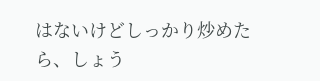はないけどしっかり炒めたら、しょう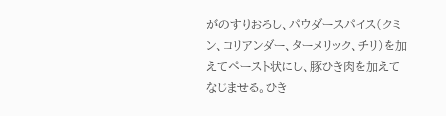がのすりおろし、パウダースパイス(クミン、コリアンダー、ターメリック、チリ)を加えてペースト状にし、豚ひき肉を加えてなじませる。ひき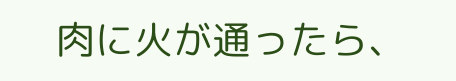肉に火が通ったら、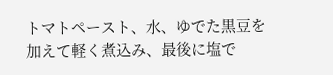トマトペースト、水、ゆでた黒豆を加えて軽く煮込み、最後に塩で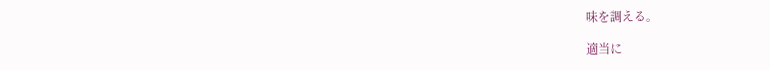味を調える。

適当に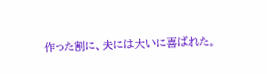作った割に、夫には大いに喜ばれた。